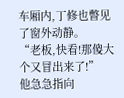车厢内,丁修也瞥见了窗外动静。
“老板,快看!那傻大个又冒出来了!”
他急急指向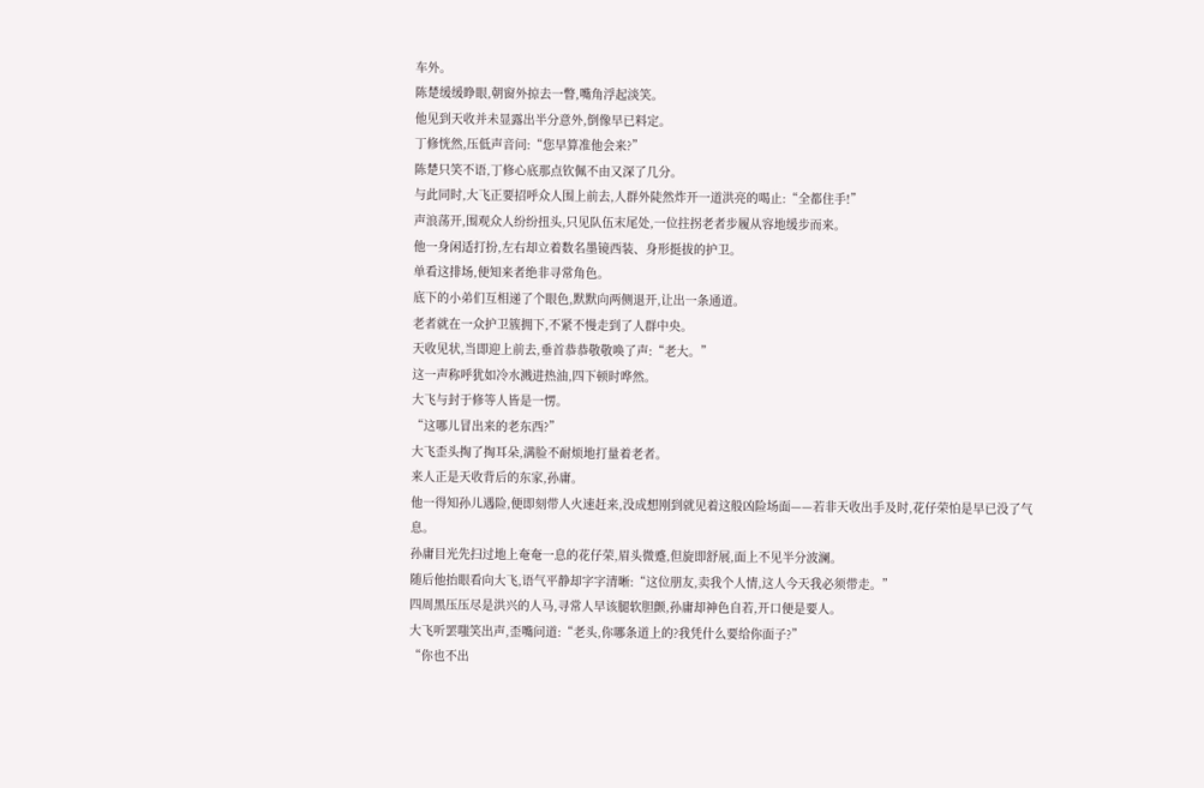车外。
陈楚缓缓睁眼,朝窗外掠去一瞥,嘴角浮起淡笑。
他见到天收并未显露出半分意外,倒像早已料定。
丁修恍然,压低声音问:“您早算准他会来?”
陈楚只笑不语,丁修心底那点钦佩不由又深了几分。
与此同时,大飞正要招呼众人围上前去,人群外陡然炸开一道洪亮的喝止:“全都住手!”
声浪荡开,围观众人纷纷扭头,只见队伍末尾处,一位拄拐老者步履从容地缓步而来。
他一身闲适打扮,左右却立着数名墨镜西装、身形挺拔的护卫。
单看这排场,便知来者绝非寻常角色。
底下的小弟们互相递了个眼色,默默向两侧退开,让出一条通道。
老者就在一众护卫簇拥下,不紧不慢走到了人群中央。
天收见状,当即迎上前去,垂首恭恭敬敬唤了声:“老大。”
这一声称呼犹如冷水溅进热油,四下顿时哗然。
大飞与封于修等人皆是一愣。
“这哪儿冒出来的老东西?”
大飞歪头掏了掏耳朵,满脸不耐烦地打量着老者。
来人正是天收背后的东家,孙庸。
他一得知孙儿遇险,便即刻带人火速赶来,没成想刚到就见着这般凶险场面——若非天收出手及时,花仔荣怕是早已没了气息。
孙庸目光先扫过地上奄奄一息的花仔荣,眉头微蹙,但旋即舒展,面上不见半分波澜。
随后他抬眼看向大飞,语气平静却字字清晰:“这位朋友,卖我个人情,这人今天我必须带走。”
四周黑压压尽是洪兴的人马,寻常人早该腿软胆颤,孙庸却神色自若,开口便是要人。
大飞听罢嗤笑出声,歪嘴问道:“老头,你哪条道上的?我凭什么要给你面子?”
“你也不出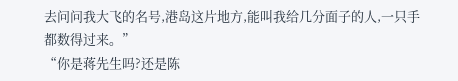去问问我大飞的名号,港岛这片地方,能叫我给几分面子的人,一只手都数得过来。”
“你是蒋先生吗?还是陈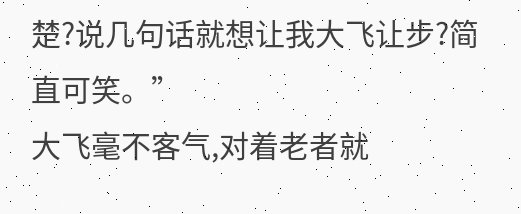楚?说几句话就想让我大飞让步?简直可笑。”
大飞毫不客气,对着老者就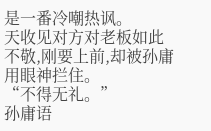是一番冷嘲热讽。
天收见对方对老板如此不敬,刚要上前,却被孙庸用眼神拦住。
“不得无礼。”
孙庸语